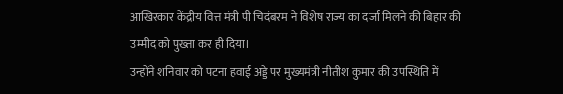आखिरकार केंद्रीय वित्त मंत्री पी चिदंबरम ने विशेष राज्य का दर्जा मिलने की बिहार की उम्मीद को पुख्ता कर ही दिया।
उन्होंने शनिवार को पटना हवाई अड्डे पर मुख्यमंत्री नीतीश कुमार की उपस्थिति में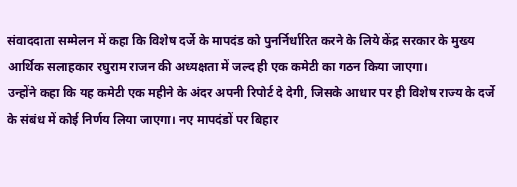संवाददाता सम्मेलन में कहा कि विशेष दर्जे के मापदंड को पुनर्निर्धारित करने के लिये केंद्र सरकार के मुख्य आर्थिक सलाहकार रघुराम राजन की अध्यक्षता में जल्द ही एक कमेटी का गठन किया जाएगा।
उन्होंने कहा कि यह कमेटी एक महीने के अंदर अपनी रिपोर्ट दे देगी, जिसके आधार पर ही विशेष राज्य के दर्जे के संबंध में कोई निर्णय लिया जाएगा। नए मापदंडों पर बिहार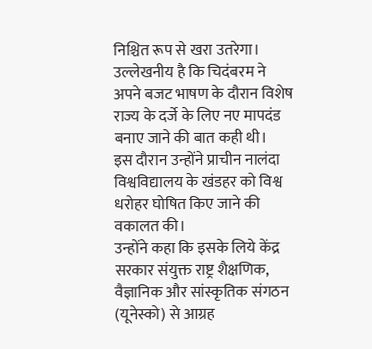निश्चित रूप से खरा उतरेगा।
उल्लेखनीय है कि चिदंबरम ने अपने बजट भाषण के दौरान विशेष राज्य के दर्जे के लिए नए मापदंड बनाए जाने की बात कही थी।
इस दौरान उन्होंने प्राचीन नालंदा विश्वविद्यालय के खंडहर को विश्व धरोहर घोषित किए जाने की वकालत की।
उन्होंने कहा कि इसके लिये केंद्र सरकार संयुक्त राष्ट्र शैक्षणिक, वैज्ञानिक और सांस्कृतिक संगठन (यूनेस्को) से आग्रह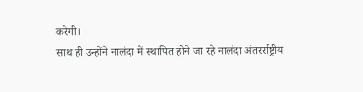करेगी।
साथ ही उन्होंने नालंदा में स्थापित होने जा रहे नालंदा अंतरर्राष्ट्रीय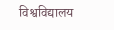विश्वविद्यालय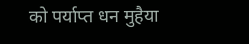को पर्याप्त धन मुहैया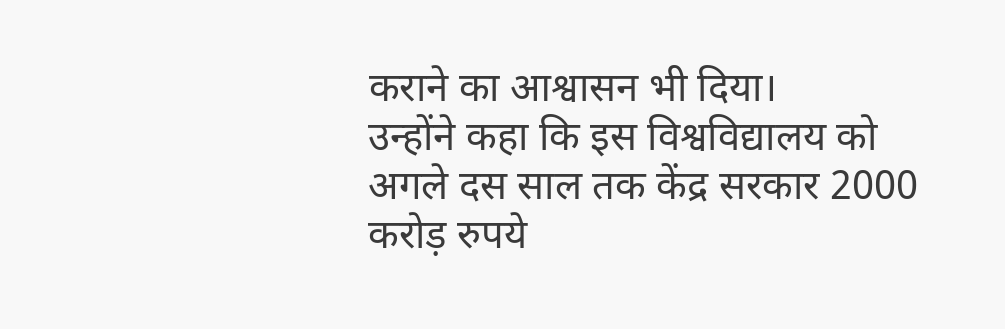कराने का आश्वासन भी दिया।
उन्होंने कहा कि इस विश्वविद्यालय को अगले दस साल तक केंद्र सरकार 2000 करोड़ रुपये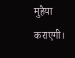मुहैया कराएगी।